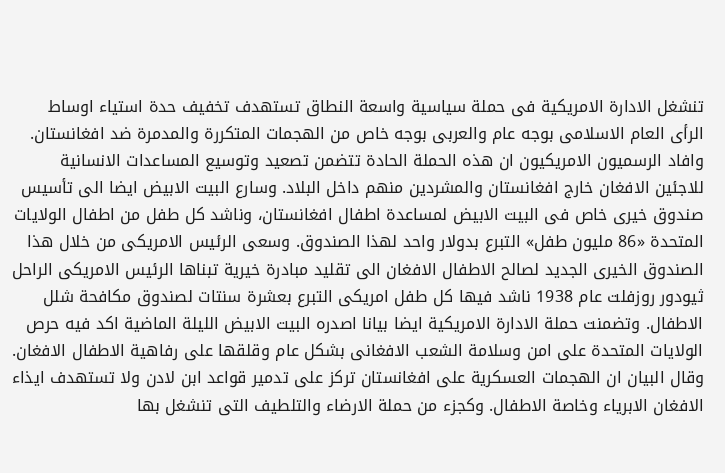تنشغل الادارة الامريكية فى حملة سياسية واسعة النطاق تستهدف تخفيف حدة استياء اوساط الرأى العام الاسلامى بوجه عام والعربى بوجه خاص من الهجمات المتكررة والمدمرة ضد افغانستان. وافاد الرسميون الامريكيون ان هذه الحملة الحادة تتضمن تصعيد وتوسيع المساعدات الانسانية للاجئين الافغان خارج افغانستان والمشردين منهم داخل البلاد. وسارع البيت الابيض ايضا الى تأسيس صندوق خيرى خاص فى البيت الابيض لمساعدة اطفال افغانستان، وناشد كل طفل من اطفال الولايات المتحدة «86 مليون طفل» التبرع بدولار واحد لهذا الصندوق. وسعى الرئيس الامريكى من خلال هذا الصندوق الخيرى الجديد لصالح الاطفال الافغان الى تقليد مبادرة خيرية تبناها الرئيس الامريكى الراحل ثيودور روزفلت عام 1938 ناشد فيها كل طفل امريكى التبرع بعشرة سنتات لصندوق مكافحة شلل الاطفال. وتضمنت حملة الادارة الامريكية ايضا بيانا اصدره البيت الابيض الليلة الماضية اكد فيه حرص الولايات المتحدة على امن وسلامة الشعب الافغانى بشكل عام وقلقها على رفاهية الاطفال الافغان. وقال البيان ان الهجمات العسكرية على افغانستان تركز على تدمير قواعد ابن لادن ولا تستهدف ايذاء الافغان الابرياء وخاصة الاطفال. وكجزء من حملة الارضاء والتلطيف التى تنشغل بها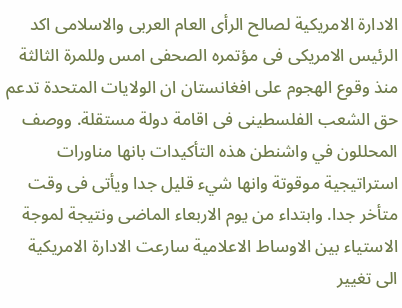الادارة الامريكية لصالح الرأى العام العربى والاسلامى اكد الرئيس الامريكى فى مؤتمره الصحفى امس وللمرة الثالثة منذ وقوع الهجوم على افغانستان ان الولايات المتحدة تدعم حق الشعب الفلسطينى فى اقامة دولة مستقلة. ووصف المحللون في واشنطن هذه التأكيدات بانها مناورات استراتيجية موقوتة وانها شيء قليل جدا ويأتى فى وقت متأخر جدا. وابتداء من يوم الاربعاء الماضى ونتيجة لموجة الاستياء بين الاوساط الاعلامية سارعت الادارة الامريكية الى تغيير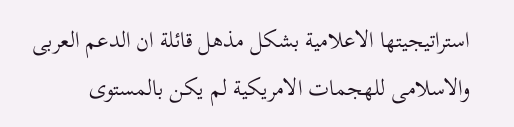استراتيجيتها الاعلامية بشكل مذهل قائلة ان الدعم العربى والاسلامى للهجمات الامريكية لم يكن بالمستوى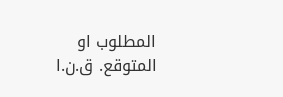المطلوب او المتوقع. ق.ن.ا